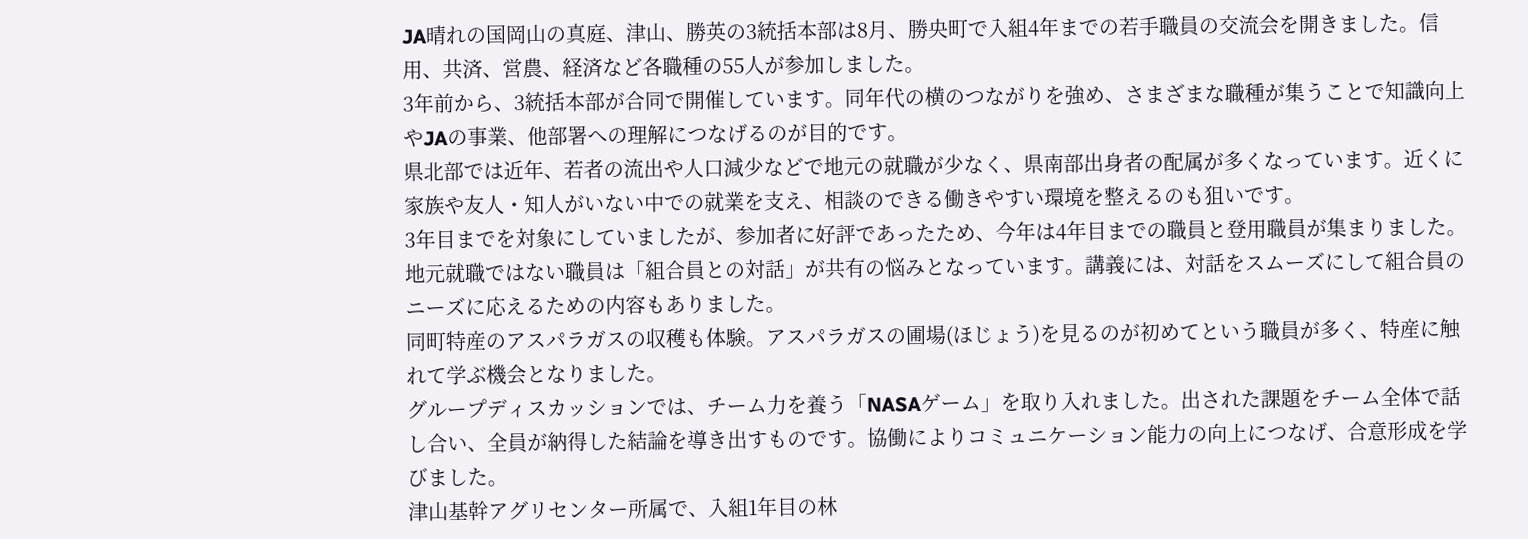JA晴れの国岡山の真庭、津山、勝英の3統括本部は8月、勝央町で入組4年までの若手職員の交流会を開きました。信用、共済、営農、経済など各職種の55人が参加しました。
3年前から、3統括本部が合同で開催しています。同年代の横のつながりを強め、さまざまな職種が集うことで知識向上やJAの事業、他部署への理解につなげるのが目的です。
県北部では近年、若者の流出や人口減少などで地元の就職が少なく、県南部出身者の配属が多くなっています。近くに家族や友人・知人がいない中での就業を支え、相談のできる働きやすい環境を整えるのも狙いです。
3年目までを対象にしていましたが、参加者に好評であったため、今年は4年目までの職員と登用職員が集まりました。
地元就職ではない職員は「組合員との対話」が共有の悩みとなっています。講義には、対話をスムーズにして組合員のニーズに応えるための内容もありました。
同町特産のアスパラガスの収穫も体験。アスパラガスの圃場(ほじょう)を見るのが初めてという職員が多く、特産に触れて学ぶ機会となりました。
グループディスカッションでは、チーム力を養う「NASAゲーム」を取り入れました。出された課題をチーム全体で話し合い、全員が納得した結論を導き出すものです。協働によりコミュニケーション能力の向上につなげ、合意形成を学びました。
津山基幹アグリセンター所属で、入組1年目の林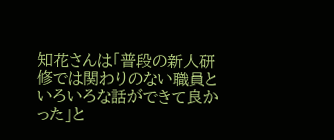知花さんは「普段の新人研修では関わりのない職員といろいろな話ができて良かった」と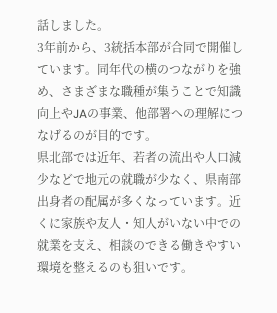話しました。
3年前から、3統括本部が合同で開催しています。同年代の横のつながりを強め、さまざまな職種が集うことで知識向上やJAの事業、他部署への理解につなげるのが目的です。
県北部では近年、若者の流出や人口減少などで地元の就職が少なく、県南部出身者の配属が多くなっています。近くに家族や友人・知人がいない中での就業を支え、相談のできる働きやすい環境を整えるのも狙いです。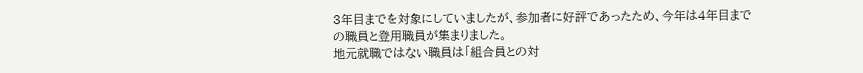3年目までを対象にしていましたが、参加者に好評であったため、今年は4年目までの職員と登用職員が集まりました。
地元就職ではない職員は「組合員との対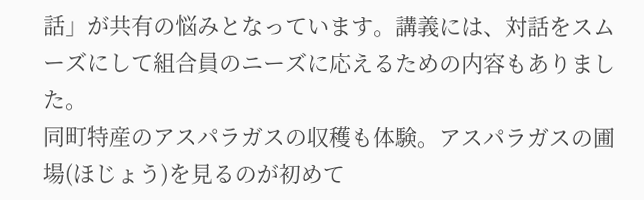話」が共有の悩みとなっています。講義には、対話をスムーズにして組合員のニーズに応えるための内容もありました。
同町特産のアスパラガスの収穫も体験。アスパラガスの圃場(ほじょう)を見るのが初めて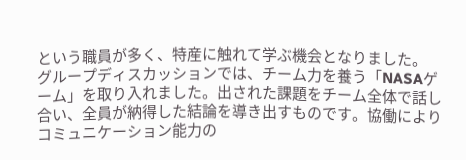という職員が多く、特産に触れて学ぶ機会となりました。
グループディスカッションでは、チーム力を養う「NASAゲーム」を取り入れました。出された課題をチーム全体で話し合い、全員が納得した結論を導き出すものです。協働によりコミュニケーション能力の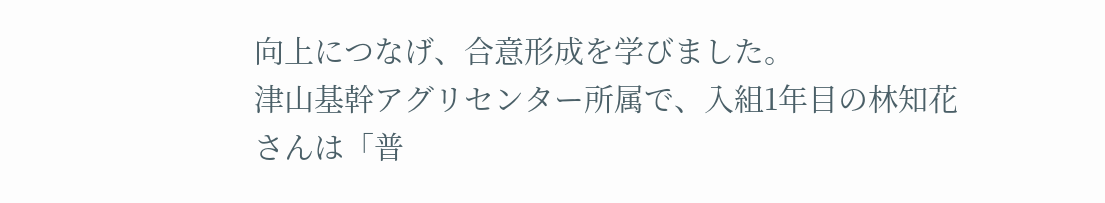向上につなげ、合意形成を学びました。
津山基幹アグリセンター所属で、入組1年目の林知花さんは「普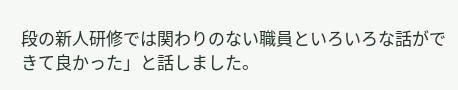段の新人研修では関わりのない職員といろいろな話ができて良かった」と話しました。